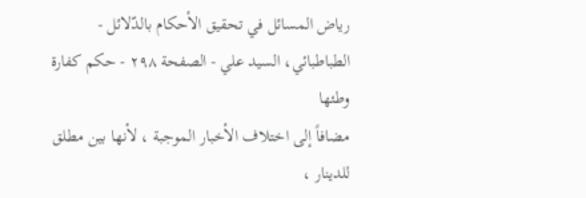رياض المسائل في تحقيق الأحكام بالدّلائل - الطباطبائي، السيد علي - الصفحة ٢٩٨ - حكم كفارة وطئها
مضافاً إلى اختلاف الأخبار الموجبة ، لأنها بين مطلق للدينار ،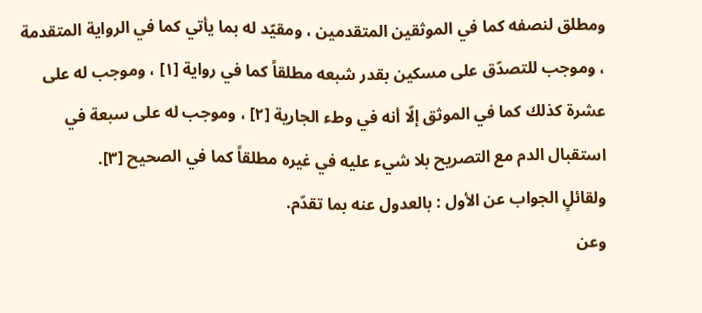ومطلق لنصفه كما في الموثقين المتقدمين ، ومقيّد له بما يأتي كما في الرواية المتقدمة ، وموجب للتصدّق على مسكين بقدر شبعه مطلقاً كما في رواية [١] ، وموجب له على عشرة كذلك كما في الموثق إلّا أنه في وطء الجارية [٢] ، وموجب له على سبعة في استقبال الدم مع التصريح بلا شيء عليه في غيره مطلقاً كما في الصحيح [٣].
ولقائلٍ الجواب عن الأول : بالعدول عنه بما تقدّم.
وعن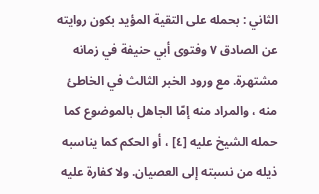الثاني : بحمله على التقية المؤيد بكون روايته عن الصادق ٧ وفتوى أبي حنيفة في زمانه مشتهرة. مع ورود الخبر الثالث في الخاطئ منه ، والمراد منه إمّا الجاهل بالموضوع كما حمله الشيخ عليه [٤] ، أو الحكم كما يناسبه ذيله من نسبته إلى العصيان. ولا كفارة عليه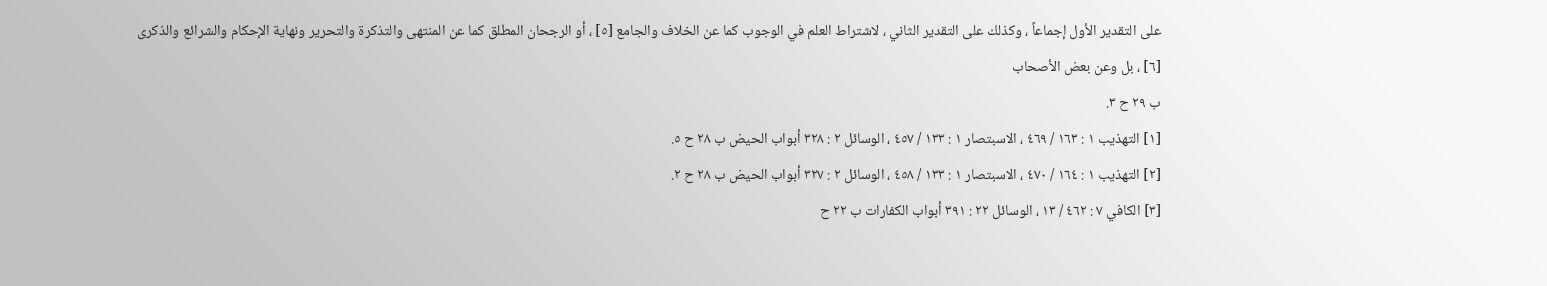على التقدير الأول إجماعاً ، وكذلك على التقدير الثاني ، لاشتراط العلم في الوجوب كما عن الخلاف والجامع [٥] ، أو الرجحان المطلق كما عن المنتهى والتذكرة والتحرير ونهاية الإحكام والشرائع والذكرى [٦] ، بل وعن بعض الأصحاب
ب ٢٩ ح ٣.
[١] التهذيب ١ : ١٦٣ / ٤٦٩ ، الاسبتصار ١ : ١٣٣ / ٤٥٧ ، الوسائل ٢ : ٣٢٨ أبواب الحيض ب ٢٨ ح ٥.
[٢] التهذيب ١ : ١٦٤ / ٤٧٠ ، الاسبتصار ١ : ١٣٣ / ٤٥٨ ، الوسائل ٢ : ٣٢٧ أبواب الحيض ب ٢٨ ح ٢.
[٣] الكافي ٧ : ٤٦٢ / ١٣ ، الوسائل ٢٢ : ٣٩١ أبواب الكفارات ب ٢٢ ح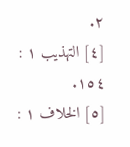٢.
[٤] التهذيب ١ : ١٥٤.
[٥] الخلاف ١ :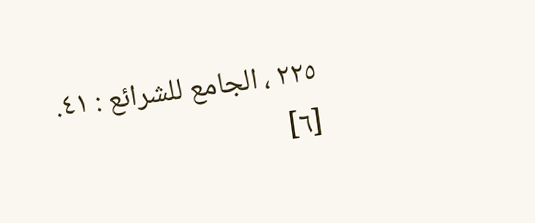٢٢٥ ، الجامع للشرائع : ٤١.
[٦]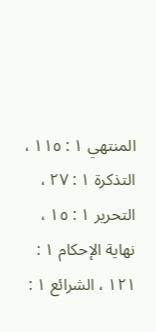المنتهي ١ : ١١٥ ، التذكرة ١ : ٢٧ ، التحرير ١ : ١٥ ، نهاية الإحكام ١ : ١٢١ ، الشرائع ١ :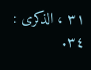٣١ ، الذكرى : ٣٤.